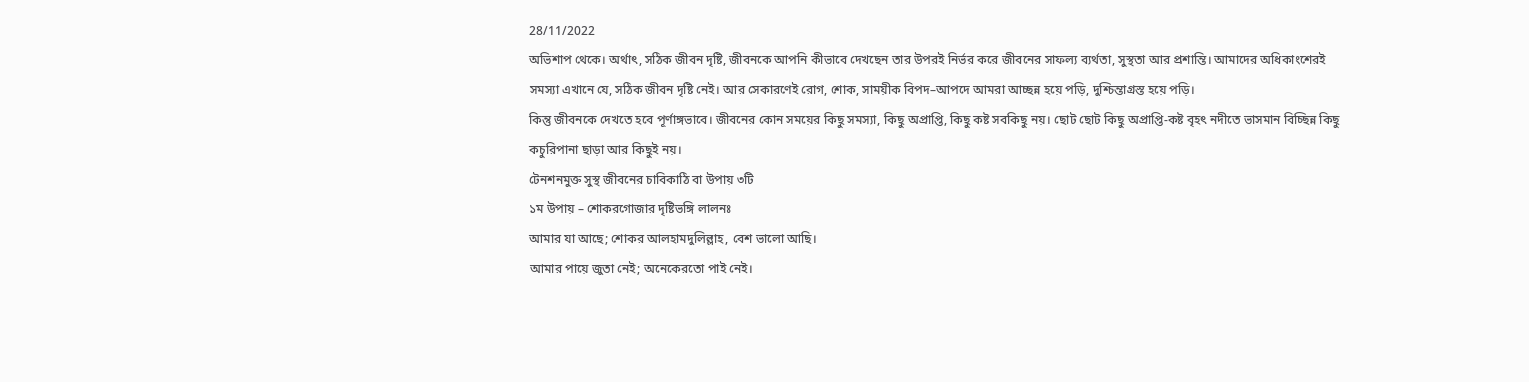28/11/2022
অভিশাপ থেকে। অর্থাৎ, সঠিক জীবন দৃষ্টি, জীবনকে আপনি কীভাবে দেখছেন তার উপরই নির্ভর করে জীবনের সাফল্য ব্যর্থতা, সুস্থতা আর প্রশান্তি। আমাদের অধিকাংশেরই সমস্যা এখানে যে, সঠিক জীবন দৃষ্টি নেই। আর সেকারণেই রোগ, শোক, সাময়ীক বিপদ–আপদে আমরা আচ্ছন্ন হয়ে পড়ি, দুশ্চিন্তাগ্রস্ত হয়ে পড়ি।
কিন্তু জীবনকে দেখতে হবে পূর্ণাঙ্গভাবে। জীবনের কোন সময়ের কিছু সমস্যা, কিছু অপ্রাপ্তি, কিছু কষ্ট সবকিছু নয়। ছোট ছোট কিছু অপ্রাপ্তি-কষ্ট বৃহৎ নদীতে ভাসমান বিচ্ছিন্ন কিছু কচুরিপানা ছাড়া আর কিছুই নয়।
টেনশনমুক্ত সুস্থ জীবনের চাবিকাঠি বা উপায় ৩টি
১ম উপায় – শোকরগোজার দৃষ্টিভঙ্গি লালনঃ
আমার যা আছে; শোকর আলহামদুলিল্লাহ, বেশ ভালো আছি।
আমার পায়ে জুতা নেই; অনেকেরতো পাই নেই।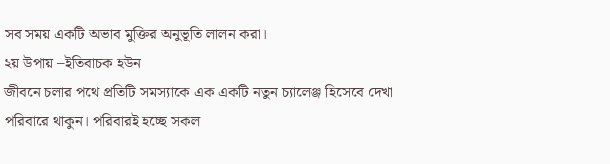সব সময় একটি অভাব মুক্তির অনুভূতি লালন করা।
২য় উপায় –ইতিবাচক হউন
জীবনে চলার পথে প্রতিটি সমস্যাকে এক একটি নতুন চ্যালেঞ্জ হিসেবে দেখা
পরিবারে থাকুন। পরিবারই হচ্ছে সকল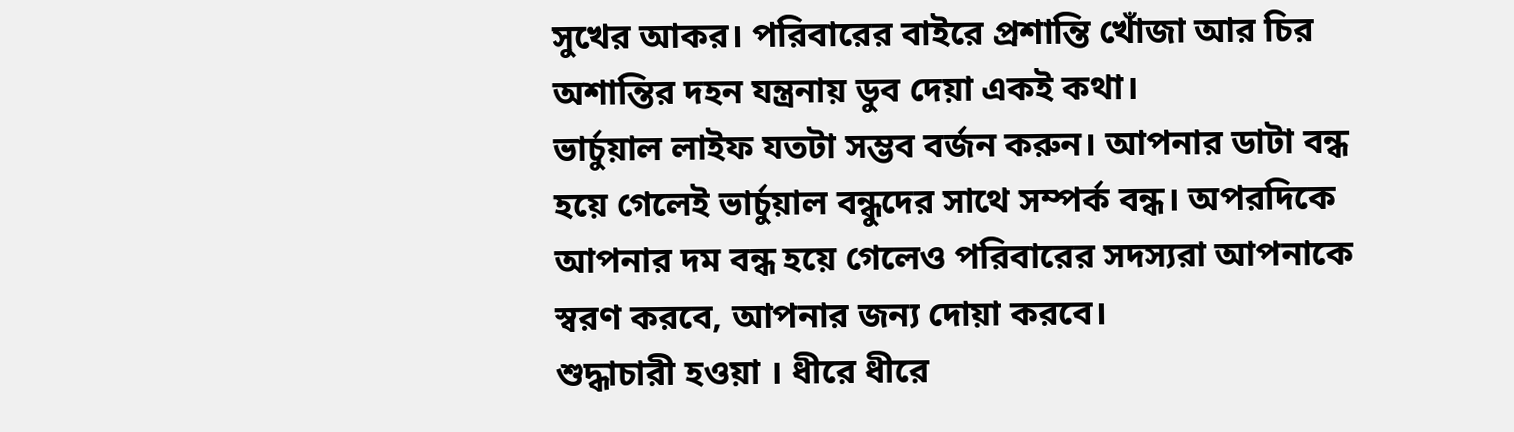সুখের আকর। পরিবারের বাইরে প্রশান্তি খোঁজা আর চির অশান্তির দহন যন্ত্রনায় ডুব দেয়া একই কথা।
ভার্চুয়াল লাইফ যতটা সম্ভব বর্জন করুন। আপনার ডাটা বন্ধ হয়ে গেলেই ভার্চুয়াল বন্ধুদের সাথে সম্পর্ক বন্ধ। অপরদিকে আপনার দম বন্ধ হয়ে গেলেও পরিবারের সদস্যরা আপনাকে স্বরণ করবে, আপনার জন্য দোয়া করবে।
শুদ্ধাচারী হওয়া । ধীরে ধীরে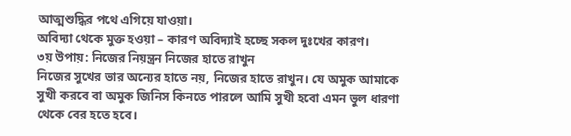আত্মশুদ্ধির পথে এগিয়ে যাওয়া।
অবিদ্যা থেকে মুক্ত হওয়া – কারণ অবিদ্যাই হচ্ছে সকল দুঃখের কারণ।
৩য় উপায়: নিজের নিয়ন্ত্রন নিজের হাতে রাখুন
নিজের সুখের ভার অন্যের হাতে নয়, নিজের হাতে রাখুন। যে অমুক আমাকে সুখী করবে বা অমুক জিনিস কিনতে পারলে আমি সুখী হবো এমন ভুল ধারণা থেকে বের হতে হবে।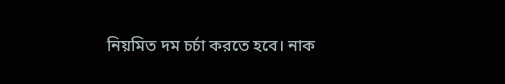নিয়মিত দম চর্চা করতে হবে। নাক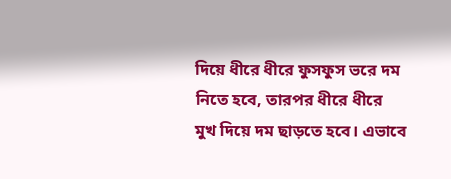দিয়ে ধীরে ধীরে ফুসফুস ভরে দম নিতে হবে, তারপর ধীরে ধীরে মুখ দিয়ে দম ছাড়তে হবে। এভাবে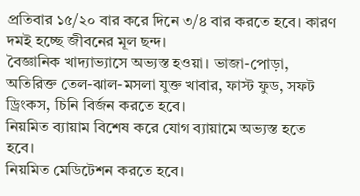প্রতিবার ১৫/২০ বার করে দিনে ৩/৪ বার করতে হবে। কারণ দমই হচ্ছে জীবনের মূল ছন্দ।
বৈজ্ঞানিক খাদ্যাভ্যাসে অভ্যস্ত হওয়া। ভাজা-পোড়া, অতিরিক্ত তেল-ঝাল-মসলা যুক্ত খাবার, ফাস্ট ফুড, সফট ড্রিংকস, চিনি বির্জন করতে হবে।
নিয়মিত ব্যায়াম বিশেষ করে যোগ ব্যায়ামে অভ্যস্ত হতে হবে।
নিয়মিত মেডিটেশন করতে হবে।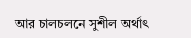আর চালচলনে সুশীল অর্থাৎ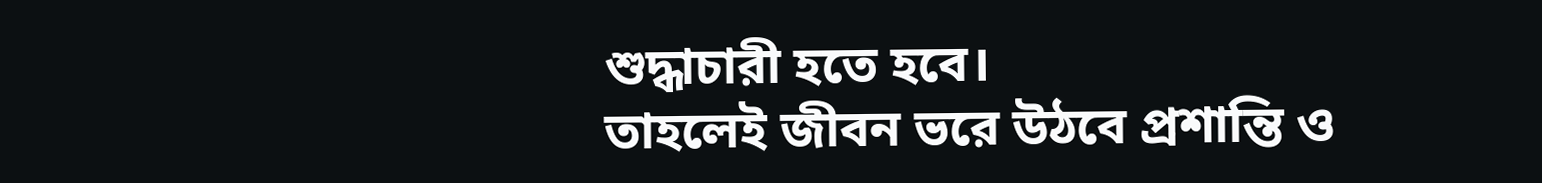শুদ্ধাচারী হতে হবে।
তাহলেই জীবন ভরে উঠবে প্রশান্তি ও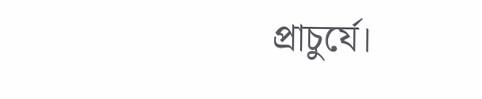প্রাচুর্যে।